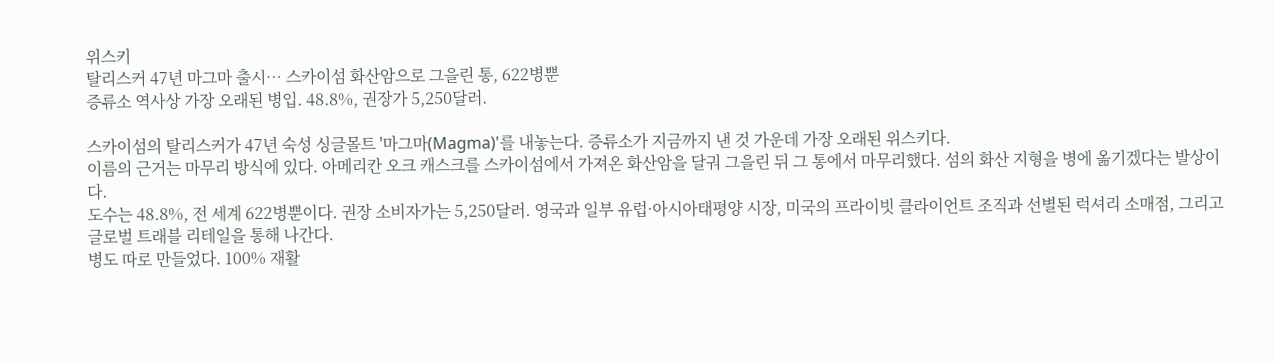위스키
탈리스커 47년 마그마 출시… 스카이섬 화산암으로 그을린 통, 622병뿐
증류소 역사상 가장 오래된 병입. 48.8%, 권장가 5,250달러.

스카이섬의 탈리스커가 47년 숙성 싱글몰트 '마그마(Magma)'를 내놓는다. 증류소가 지금까지 낸 것 가운데 가장 오래된 위스키다.
이름의 근거는 마무리 방식에 있다. 아메리칸 오크 캐스크를 스카이섬에서 가져온 화산암을 달궈 그을린 뒤 그 통에서 마무리했다. 섬의 화산 지형을 병에 옮기겠다는 발상이다.
도수는 48.8%, 전 세계 622병뿐이다. 권장 소비자가는 5,250달러. 영국과 일부 유럽·아시아태평양 시장, 미국의 프라이빗 클라이언트 조직과 선별된 럭셔리 소매점, 그리고 글로벌 트래블 리테일을 통해 나간다.
병도 따로 만들었다. 100% 재활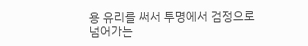용 유리를 써서 투명에서 검정으로 넘어가는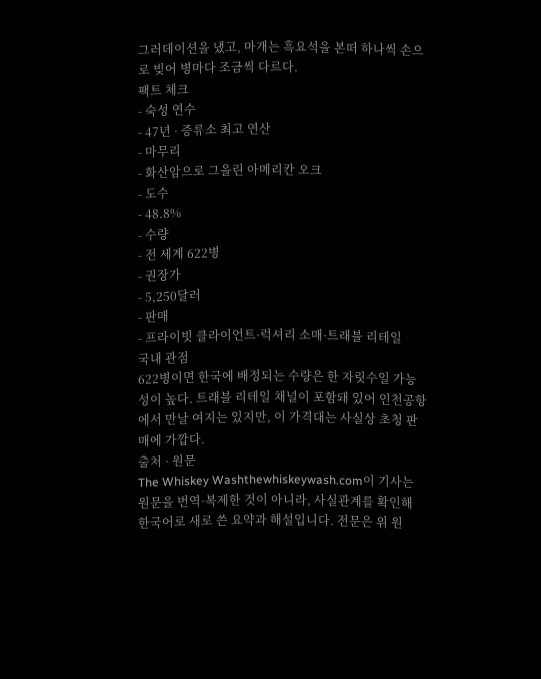그러데이션을 냈고, 마개는 흑요석을 본떠 하나씩 손으로 빚어 병마다 조금씩 다르다.
팩트 체크
- 숙성 연수
- 47년 · 증류소 최고 연산
- 마무리
- 화산암으로 그을린 아메리칸 오크
- 도수
- 48.8%
- 수량
- 전 세계 622병
- 권장가
- 5,250달러
- 판매
- 프라이빗 클라이언트·럭셔리 소매·트래블 리테일
국내 관점
622병이면 한국에 배정되는 수량은 한 자릿수일 가능성이 높다. 트래블 리테일 채널이 포함돼 있어 인천공항에서 만날 여지는 있지만, 이 가격대는 사실상 초청 판매에 가깝다.
출처 · 원문
The Whiskey Washthewhiskeywash.com이 기사는 원문을 번역·복제한 것이 아니라, 사실관계를 확인해 한국어로 새로 쓴 요약과 해설입니다. 전문은 위 원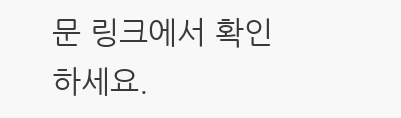문 링크에서 확인하세요.